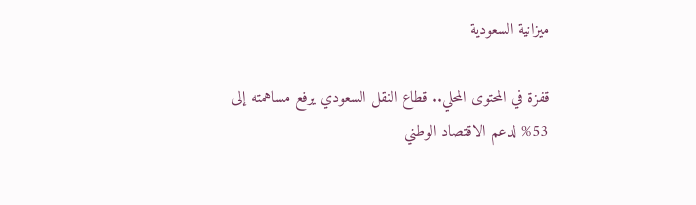ميزانية السعودية

قفزة في المحتوى المحلي.. قطاع النقل السعودي يرفع مساهمته إلى 53% لدعم الاقتصاد الوطني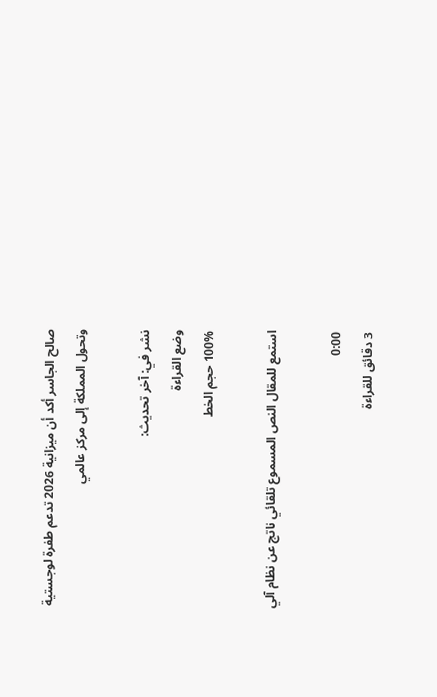صالح الجاسر أكد أن ميزانية 2026 تدعم طفرة لوجستية وتحول المملكة إلى مركز عالمي

نشر في: آخر تحديث:
وضع القراءة
100% حجم الخط

استمع للمقال النص المسموع تلقائي ناتج عن نظام آلي

0:00
3 دقائق للقراءة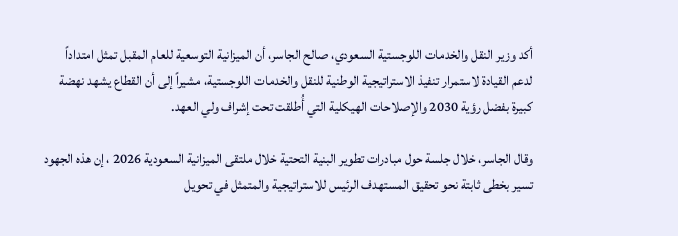أكد وزير النقل والخدمات اللوجستية السعودي، صالح الجاسر، أن الميزانية التوسعية للعام المقبل تمثل امتداداً لدعم القيادة لاستمرار تنفيذ الاستراتيجية الوطنية للنقل والخدمات اللوجستية، مشيراً إلى أن القطاع يشهد نهضة كبيرة بفضل رؤية 2030 والإصلاحات الهيكلية التي أُطلقت تحت إشراف ولي العهد.

وقال الجاسر، خلال جلسة حول مبادرات تطوير البنية التحتية خلال ملتقى الميزانية السعودية 2026 ، إن هذه الجهود تسير بخطى ثابتة نحو تحقيق المستهدف الرئيس للاستراتيجية والمتمثل في تحويل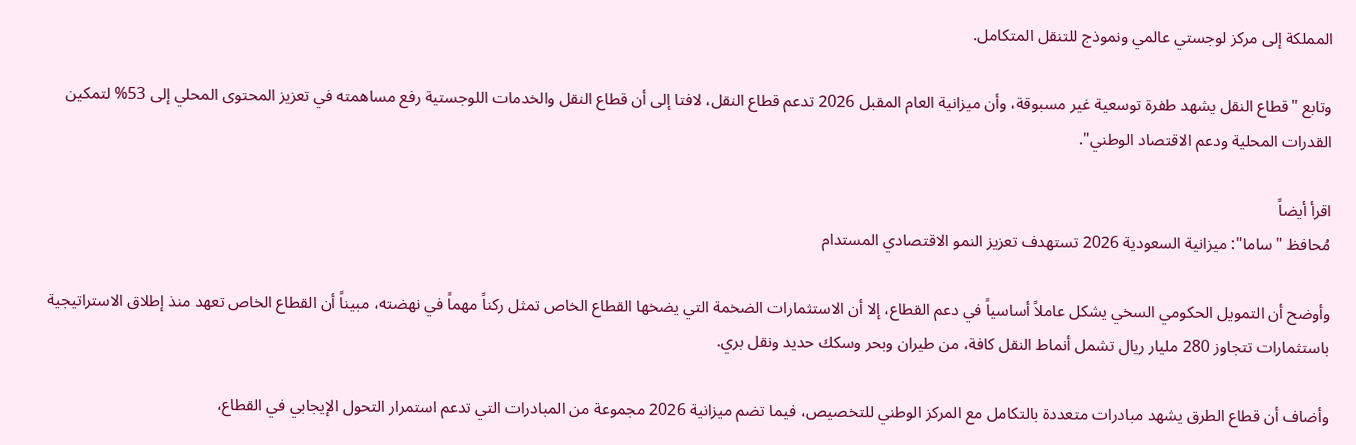المملكة إلى مركز لوجستي عالمي ونموذج للتنقل المتكامل.

وتابع "قطاع النقل يشهد طفرة توسعية غير مسبوقة، وأن ميزانية العام المقبل 2026 تدعم قطاع النقل، لافتا إلى أن قطاع النقل والخدمات اللوجستية رفع مساهمته في تعزيز المحتوى المحلي إلى 53% لتمكين القدرات المحلية ودعم الاقتصاد الوطني".

اقرأ أيضاً
مُحافظ "ساما": ميزانية السعودية 2026 تستهدف تعزيز النمو الاقتصادي المستدام

وأوضح أن التمويل الحكومي السخي يشكل عاملاً أساسياً في دعم القطاع، إلا أن الاستثمارات الضخمة التي يضخها القطاع الخاص تمثل ركناً مهماً في نهضته، مبيناً أن القطاع الخاص تعهد منذ إطلاق الاستراتيجية باستثمارات تتجاوز 280 مليار ريال تشمل أنماط النقل كافة، من طيران وبحر وسكك حديد ونقل بري.

وأضاف أن قطاع الطرق يشهد مبادرات متعددة بالتكامل مع المركز الوطني للتخصيص، فيما تضم ميزانية 2026 مجموعة من المبادرات التي تدعم استمرار التحول الإيجابي في القطاع،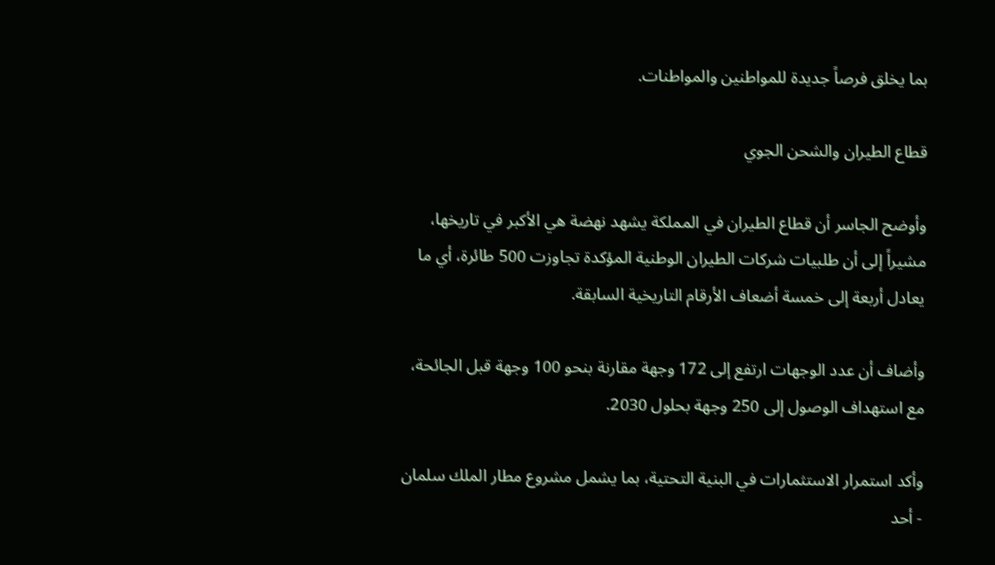بما يخلق فرصاً جديدة للمواطنين والمواطنات.

قطاع الطيران والشحن الجوي

وأوضح الجاسر أن قطاع الطيران في المملكة يشهد نهضة هي الأكبر في تاريخها، مشيراً إلى أن طلبيات شركات الطيران الوطنية المؤكدة تجاوزت 500 طائرة، أي ما يعادل أربعة إلى خمسة أضعاف الأرقام التاريخية السابقة.

وأضاف أن عدد الوجهات ارتفع إلى 172 وجهة مقارنة بنحو 100 وجهة قبل الجائحة، مع استهداف الوصول إلى 250 وجهة بحلول 2030.

وأكد استمرار الاستثمارات في البنية التحتية، بما يشمل مشروع مطار الملك سلمان - أحد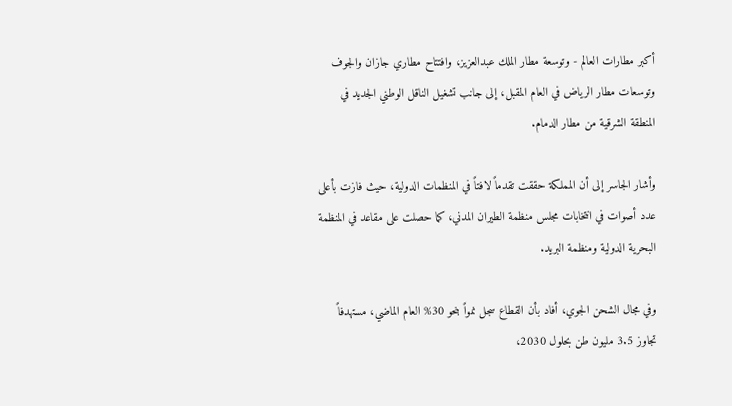أكبر مطارات العالم - وتوسعة مطار الملك عبدالعزيز، وافتتاح مطاري جازان والجوف وتوسعات مطار الرياض في العام المقبل، إلى جانب تشغيل الناقل الوطني الجديد في المنطقة الشرقية من مطار الدمام.

وأشار الجاسر إلى أن المملكة حققت تقدماً لافتاً في المنظمات الدولية، حيث فازت بأعلى عدد أصوات في انتخابات مجلس منظمة الطيران المدني، كما حصلت على مقاعد في المنظمة البحرية الدولية ومنظمة البريد.

وفي مجال الشحن الجوي، أفاد بأن القطاع سجل نمواً بنحو 30% العام الماضي، مستهدفاً تجاوز 3.5 مليون طن بحلول 2030،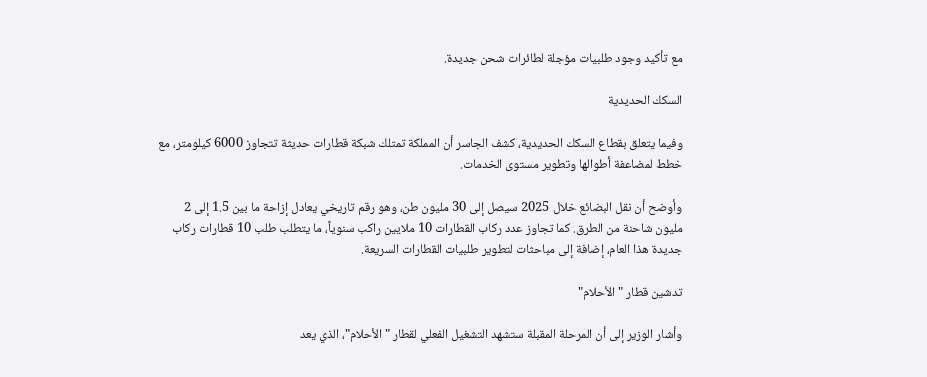مع تأكيد وجود طلبيات مؤجلة لطائرات شحن جديدة.

السكك الحديدية

وفيما يتعلق بقطاع السكك الحديدية، كشف الجاسر أن المملكة تمتلك شبكة قطارات حديثة تتجاوز 6000 كيلومتر، مع خطط لمضاعفة أطوالها وتطوير مستوى الخدمات.

وأوضح أن نقل البضائع خلال 2025 سيصل إلى 30 مليون طن، وهو رقم تاريخي يعادل إزاحة ما بين 1.5 إلى 2 مليون شاحنة من الطرق. كما تجاوز عدد ركاب القطارات 10 ملايين راكب سنوياً، ما يتطلب طلب 10 قطارات ركاب جديدة هذا العام، إضافة إلى مباحثات لتطوير طلبيات القطارات السريعة.

تدشين قطار "الأحلام"

وأشار الوزير إلى أن المرحلة المقبلة ستشهد التشغيل الفعلي لقطار "الأحلام"، الذي يعد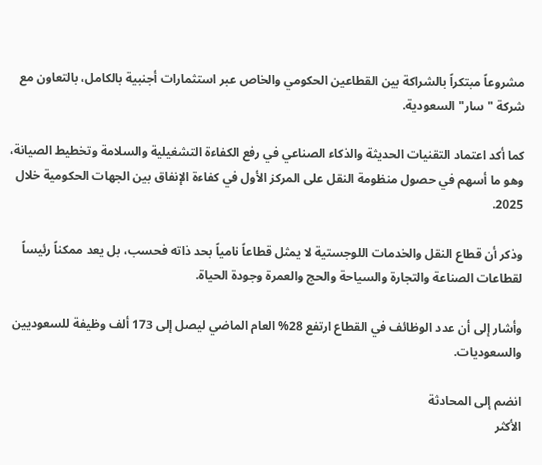مشروعاً مبتكراً بالشراكة بين القطاعين الحكومي والخاص عبر استثمارات أجنبية بالكامل، بالتعاون مع شركة "سار" السعودية.

كما أكد اعتماد التقنيات الحديثة والذكاء الصناعي في رفع الكفاءة التشغيلية والسلامة وتخطيط الصيانة، وهو ما أسهم في حصول منظومة النقل على المركز الأول في كفاءة الإنفاق بين الجهات الحكومية خلال 2025.

وذكر أن قطاع النقل والخدمات اللوجستية لا يمثل قطاعاً نامياً بحد ذاته فحسب، بل يعد ممكناً رئيساً لقطاعات الصناعة والتجارة والسياحة والحج والعمرة وجودة الحياة.

وأشار إلى أن عدد الوظائف في القطاع ارتفع 28% العام الماضي ليصل إلى 173 ألف وظيفة للسعوديين والسعوديات.

انضم إلى المحادثة
الأكثر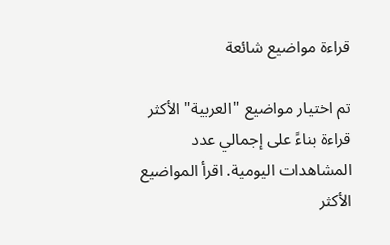قراءة مواضيع شائعة

تم اختيار مواضيع "العربية" الأكثر قراءة بناءً على إجمالي عدد المشاهدات اليومية. اقرأ المواضيع الأكثر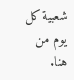شعبية كل يوم من هنا.